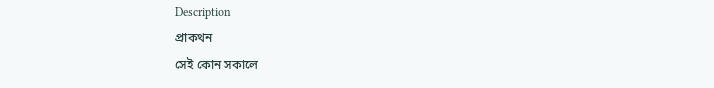Description
প্ৰাকথন
সেই কোন সকালে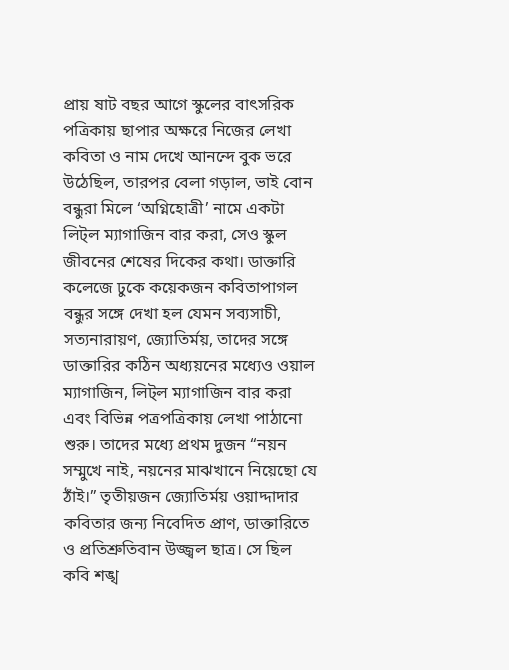প্রায় ষাট বছর আগে স্কুলের বাৎসরিক পত্রিকায় ছাপার অক্ষরে নিজের লেখা কবিতা ও নাম দেখে আনন্দে বুক ভরে উঠেছিল, তারপর বেলা গড়াল, ভাই বোন বন্ধুরা মিলে ‘অগ্নিহোত্রী’ নামে একটা লিট্ল ম্যাগাজিন বার করা, সেও স্কুল জীবনের শেষের দিকের কথা। ডাক্তারি কলেজে ঢুকে কয়েকজন কবিতাপাগল বন্ধুর সঙ্গে দেখা হল যেমন সব্যসাচী, সত্যনারায়ণ, জ্যোতির্ময়, তাদের সঙ্গে ডাক্তারির কঠিন অধ্যয়নের মধ্যেও ওয়াল ম্যাগাজিন, লিট্ল ম্যাগাজিন বার করা এবং বিভিন্ন পত্রপত্রিকায় লেখা পাঠানো শুরু। তাদের মধ্যে প্রথম দুজন “নয়ন সম্মুখে নাই, নয়নের মাঝখানে নিয়েছো যে ঠাঁই।” তৃতীয়জন জ্যোতির্ময় ওয়াদ্দাদার কবিতার জন্য নিবেদিত প্রাণ, ডাক্তারিতে ও প্রতিশ্রুতিবান উজ্জ্বল ছাত্র। সে ছিল কবি শঙ্খ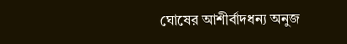ঘোষের আশীর্বাদধন্য অনুজ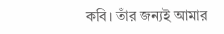কবি। তাঁর জন্যই আমার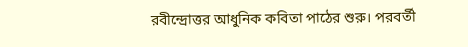রবীন্দ্রোত্তর আধুনিক কবিতা পাঠের শুরু। পরবর্তী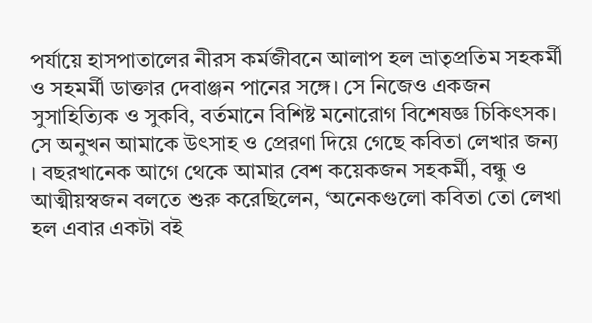পর্যায়ে হাসপাতালের নীরস কর্মজীবনে আলাপ হল ভ্রাতৃপ্রতিম সহকর্মী ও সহমর্মী ডাক্তার দেবাঞ্জন পানের সঙ্গে। সে নিজেও একজন সুসাহিত্যিক ও সুকবি, বর্তমানে বিশিষ্ট মনোরোগ বিশেষজ্ঞ চিকিৎসক। সে অনুখন আমাকে উৎসাহ ও প্রেরণা দিয়ে গেছে কবিতা লেখার জন্য । বছরখানেক আগে থেকে আমার বেশ কয়েকজন সহকর্মী, বন্ধু ও আত্মীয়স্বজন বলতে শুরু করেছিলেন, ‘অনেকগুলো কবিতা তো লেখা হল এবার একটা বই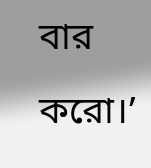বার করো।’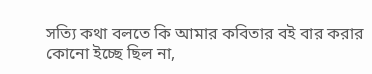সত্যি কথা বলতে কি আমার কবিতার বই বার করার কোনো ইচ্ছে ছিল না,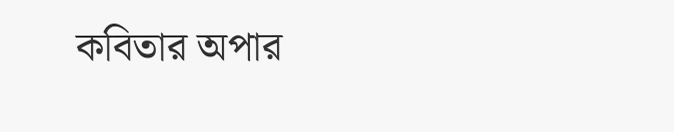কবিতার অপার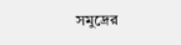সমুদ্রের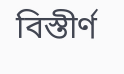বিস্তীর্ণ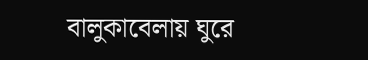বালুকাবেলায় ঘুরে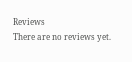Reviews
There are no reviews yet.